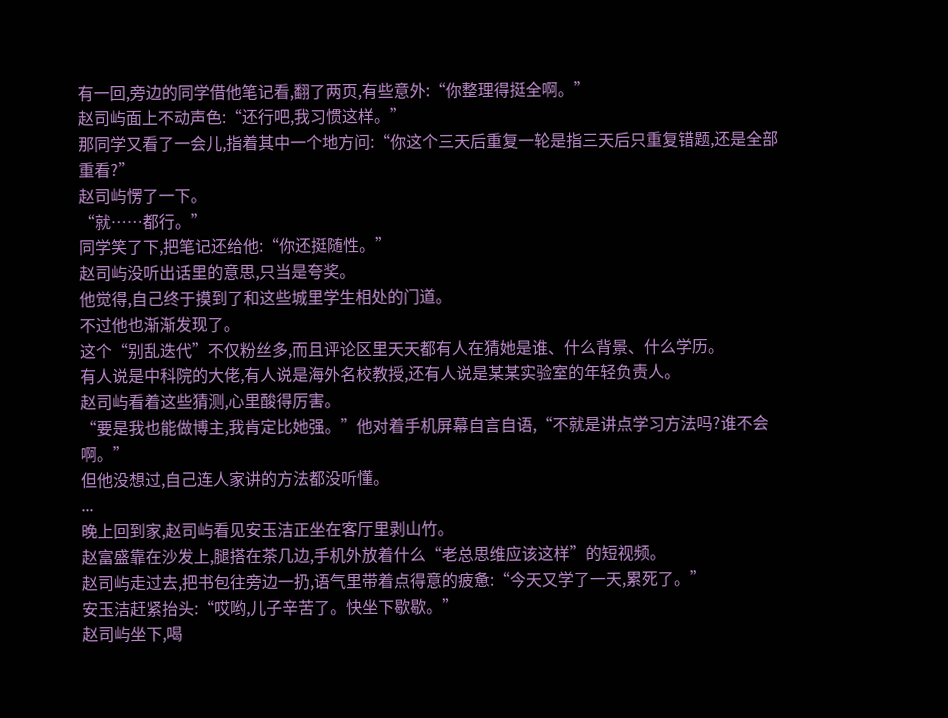有一回,旁边的同学借他笔记看,翻了两页,有些意外:“你整理得挺全啊。”
赵司屿面上不动声色:“还行吧,我习惯这样。”
那同学又看了一会儿,指着其中一个地方问:“你这个三天后重复一轮是指三天后只重复错题,还是全部重看?”
赵司屿愣了一下。
“就……都行。”
同学笑了下,把笔记还给他:“你还挺随性。”
赵司屿没听出话里的意思,只当是夸奖。
他觉得,自己终于摸到了和这些城里学生相处的门道。
不过他也渐渐发现了。
这个“别乱迭代”不仅粉丝多,而且评论区里天天都有人在猜她是谁、什么背景、什么学历。
有人说是中科院的大佬,有人说是海外名校教授,还有人说是某某实验室的年轻负责人。
赵司屿看着这些猜测,心里酸得厉害。
“要是我也能做博主,我肯定比她强。”他对着手机屏幕自言自语,“不就是讲点学习方法吗?谁不会啊。”
但他没想过,自己连人家讲的方法都没听懂。
...
晚上回到家,赵司屿看见安玉洁正坐在客厅里剥山竹。
赵富盛靠在沙发上,腿搭在茶几边,手机外放着什么“老总思维应该这样”的短视频。
赵司屿走过去,把书包往旁边一扔,语气里带着点得意的疲惫:“今天又学了一天,累死了。”
安玉洁赶紧抬头:“哎哟,儿子辛苦了。快坐下歇歇。”
赵司屿坐下,喝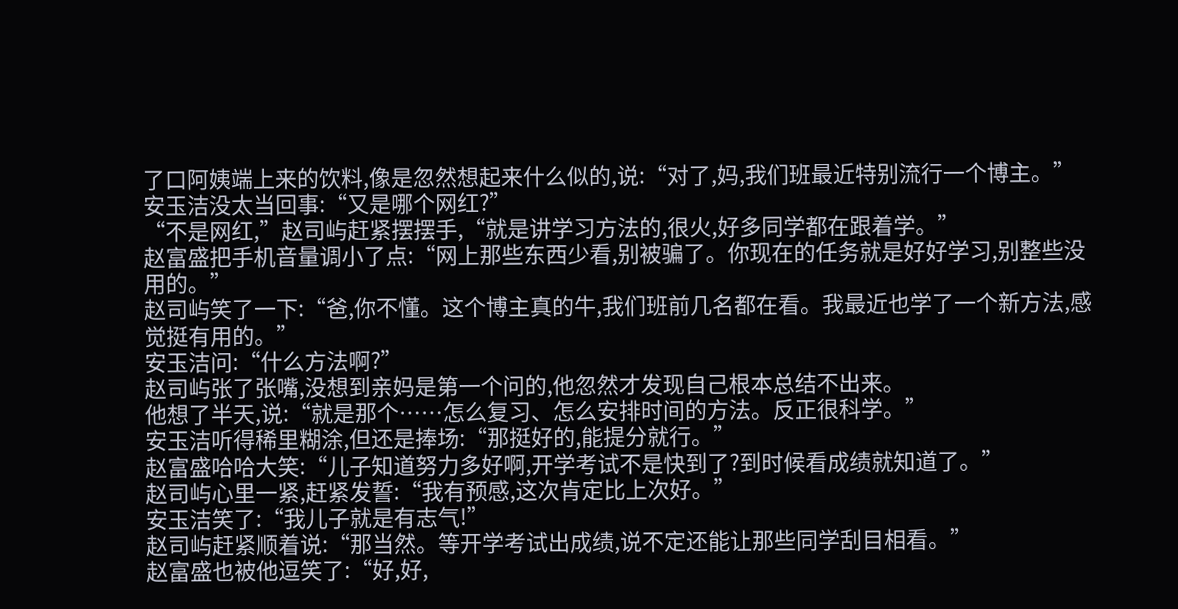了口阿姨端上来的饮料,像是忽然想起来什么似的,说:“对了,妈,我们班最近特别流行一个博主。”
安玉洁没太当回事:“又是哪个网红?”
“不是网红,”赵司屿赶紧摆摆手,“就是讲学习方法的,很火,好多同学都在跟着学。”
赵富盛把手机音量调小了点:“网上那些东西少看,别被骗了。你现在的任务就是好好学习,别整些没用的。”
赵司屿笑了一下:“爸,你不懂。这个博主真的牛,我们班前几名都在看。我最近也学了一个新方法,感觉挺有用的。”
安玉洁问:“什么方法啊?”
赵司屿张了张嘴,没想到亲妈是第一个问的,他忽然才发现自己根本总结不出来。
他想了半天,说:“就是那个……怎么复习、怎么安排时间的方法。反正很科学。”
安玉洁听得稀里糊涂,但还是捧场:“那挺好的,能提分就行。”
赵富盛哈哈大笑:“儿子知道努力多好啊,开学考试不是快到了?到时候看成绩就知道了。”
赵司屿心里一紧,赶紧发誓:“我有预感,这次肯定比上次好。”
安玉洁笑了:“我儿子就是有志气!”
赵司屿赶紧顺着说:“那当然。等开学考试出成绩,说不定还能让那些同学刮目相看。”
赵富盛也被他逗笑了:“好,好,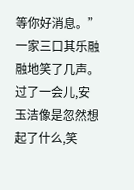等你好消息。”
一家三口其乐融融地笑了几声。
过了一会儿,安玉洁像是忽然想起了什么,笑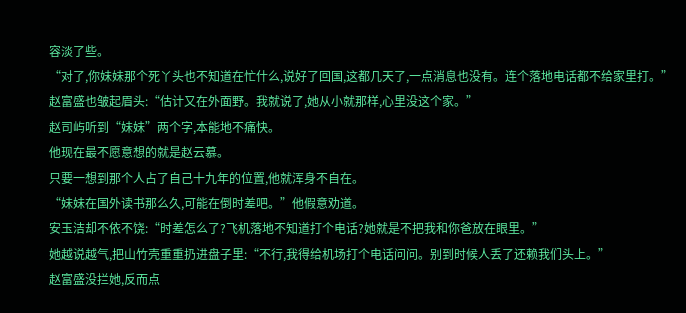容淡了些。
“对了,你妹妹那个死丫头也不知道在忙什么,说好了回国,这都几天了,一点消息也没有。连个落地电话都不给家里打。”
赵富盛也皱起眉头:“估计又在外面野。我就说了,她从小就那样,心里没这个家。”
赵司屿听到“妹妹”两个字,本能地不痛快。
他现在最不愿意想的就是赵云慕。
只要一想到那个人占了自己十九年的位置,他就浑身不自在。
“妹妹在国外读书那么久,可能在倒时差吧。”他假意劝道。
安玉洁却不依不饶:“时差怎么了?飞机落地不知道打个电话?她就是不把我和你爸放在眼里。”
她越说越气,把山竹壳重重扔进盘子里:“不行,我得给机场打个电话问问。别到时候人丢了还赖我们头上。”
赵富盛没拦她,反而点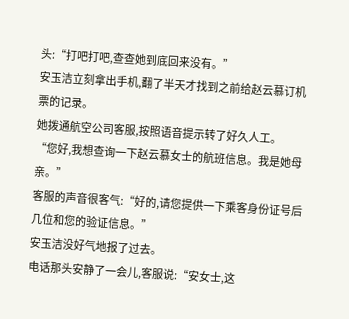头:“打吧打吧,查查她到底回来没有。”
安玉洁立刻拿出手机,翻了半天才找到之前给赵云慕订机票的记录。
她拨通航空公司客服,按照语音提示转了好久人工。
“您好,我想查询一下赵云慕女士的航班信息。我是她母亲。”
客服的声音很客气:“好的,请您提供一下乘客身份证号后几位和您的验证信息。”
安玉洁没好气地报了过去。
电话那头安静了一会儿,客服说:“安女士,这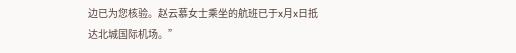边已为您核验。赵云慕女士乘坐的航班已于x月x日抵达北城国际机场。”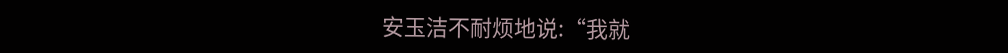安玉洁不耐烦地说:“我就